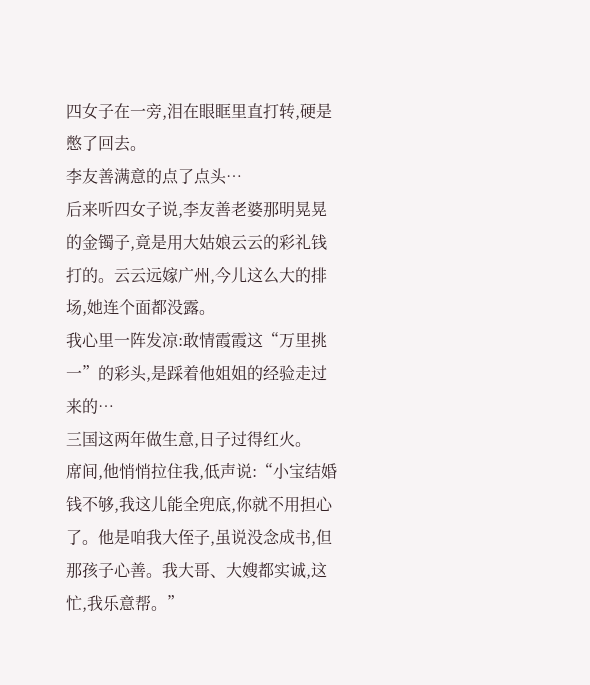四女子在一旁,泪在眼眶里直打转,硬是憋了回去。
李友善满意的点了点头…
后来听四女子说,李友善老婆那明晃晃的金镯子,竟是用大姑娘云云的彩礼钱打的。云云远嫁广州,今儿这么大的排场,她连个面都没露。
我心里一阵发凉:敢情霞霞这“万里挑一”的彩头,是踩着他姐姐的经验走过来的…
三国这两年做生意,日子过得红火。
席间,他悄悄拉住我,低声说:“小宝结婚钱不够,我这儿能全兜底,你就不用担心了。他是咱我大侄子,虽说没念成书,但那孩子心善。我大哥、大嫂都实诚,这忙,我乐意帮。”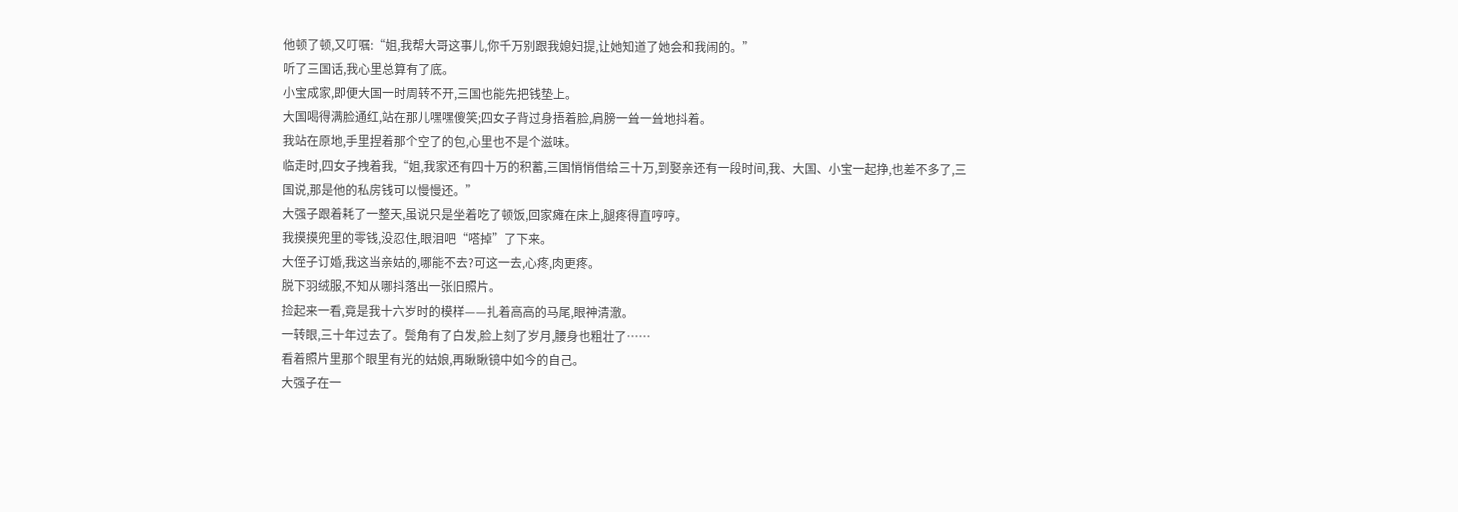他顿了顿,又叮嘱:“姐,我帮大哥这事儿,你千万别跟我媳妇提,让她知道了她会和我闹的。”
听了三国话,我心里总算有了底。
小宝成家,即便大国一时周转不开,三国也能先把钱垫上。
大国喝得满脸通红,站在那儿嘿嘿傻笑;四女子背过身捂着脸,肩膀一耸一耸地抖着。
我站在原地,手里捏着那个空了的包,心里也不是个滋味。
临走时,四女子拽着我,“姐,我家还有四十万的积蓄,三国悄悄借给三十万,到娶亲还有一段时间,我、大国、小宝一起挣,也差不多了,三国说,那是他的私房钱可以慢慢还。”
大强子跟着耗了一整天,虽说只是坐着吃了顿饭,回家瘫在床上,腿疼得直哼哼。
我摸摸兜里的零钱,没忍住,眼泪吧“嗒掉”了下来。
大侄子订婚,我这当亲姑的,哪能不去?可这一去,心疼,肉更疼。
脱下羽绒服,不知从哪抖落出一张旧照片。
捡起来一看,竟是我十六岁时的模样——扎着高高的马尾,眼神清澈。
一转眼,三十年过去了。鬓角有了白发,脸上刻了岁月,腰身也粗壮了……
看着照片里那个眼里有光的姑娘,再瞅瞅镜中如今的自己。
大强子在一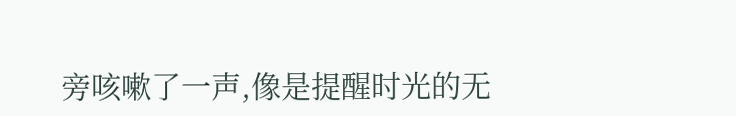旁咳嗽了一声,像是提醒时光的无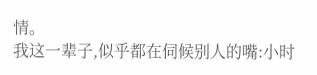情。
我这一辈子,似乎都在伺候别人的嘴:小时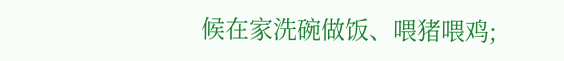候在家洗碗做饭、喂猪喂鸡;